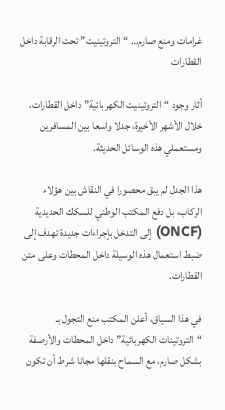غرامات ومنع صارم… “التروتينيت” تحت الرقابة داخل القطارات

أثار وجود “التروتينيت الكهربائية” داخل القطارات، خلال الأشهر الأخيرة، جدلا واسعا بين المسافرين  ومستعملي هذه الوسائل الحديثة.

هذا الجدل لم يبق محصورا في النقاش بين هؤلاء الركاب، بل دفع المكتب الوطني للسكك الحديدية (ONCF) إلى التدخل بإجراءات جديدة تهدف إلى ضبط استعمال هذه الوسيلة داخل المحطات وعلى متن القطارات.

في هذا السياق، أعلن المكتب منع التجول بـ “التروتينات الكهربائية” داخل المحطات والأرصفة بشكل صارم، مع السماح بنقلها مجانا شرط أن تكون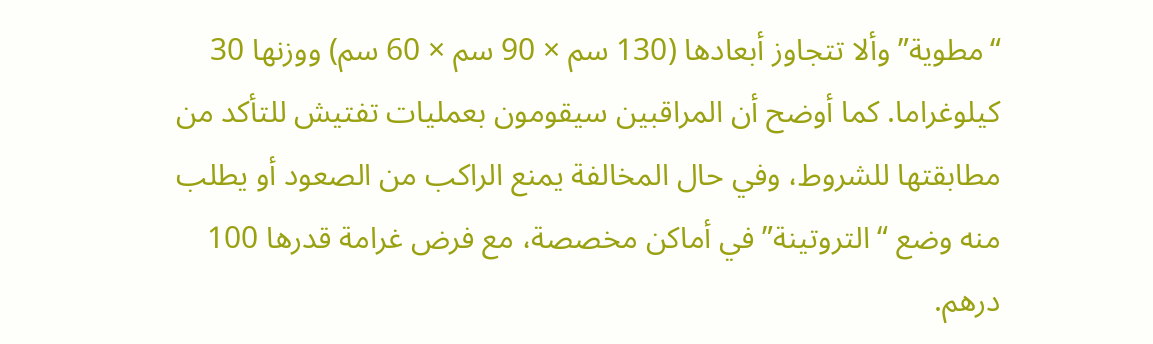“مطوية” وألا تتجاوز أبعادها (130 سم × 90 سم × 60 سم) ووزنها 30 كيلوغراما. كما أوضح أن المراقبين سيقومون بعمليات تفتيش للتأكد من مطابقتها للشروط، وفي حال المخالفة يمنع الراكب من الصعود أو يطلب منه وضع “التروتينة” في أماكن مخصصة، مع فرض غرامة قدرها 100 درهم.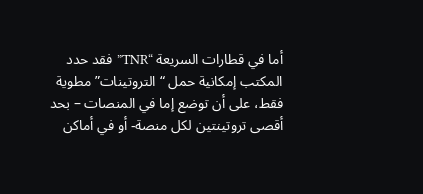أما في قطارات السريعة “TNR” فقد حدد المكتب إمكانية حمل “التروتينات” مطوية فقط، على أن توضع إما في المنصات – بحد أقصى تروتينتين لكل منصة- أو في أماكن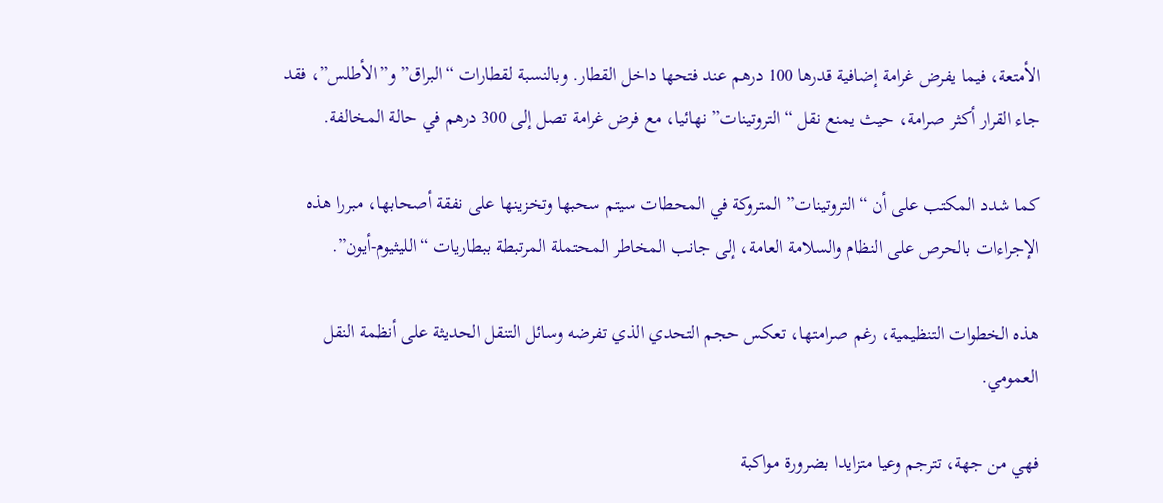الأمتعة، فيما يفرض غرامة إضافية قدرها 100 درهم عند فتحها داخل القطار. وبالنسبة لقطارات “البراق” و”الأطلس”، فقد جاء القرار أكثر صرامة، حيث يمنع نقل “التروتينات” نهائيا، مع فرض غرامة تصل إلى 300 درهم في حالة المخالفة.

كما شدد المكتب على أن “التروتينات” المتروكة في المحطات سيتم سحبها وتخزينها على نفقة أصحابها، مبررا هذه الإجراءات بالحرص على النظام والسلامة العامة، إلى جانب المخاطر المحتملة المرتبطة ببطاريات “الليثيوم-أيون”.

هذه الخطوات التنظيمية، رغم صرامتها، تعكس حجم التحدي الذي تفرضه وسائل التنقل الحديثة على أنظمة النقل العمومي.

فهي من جهة، تترجم وعيا متزايدا بضرورة مواكبة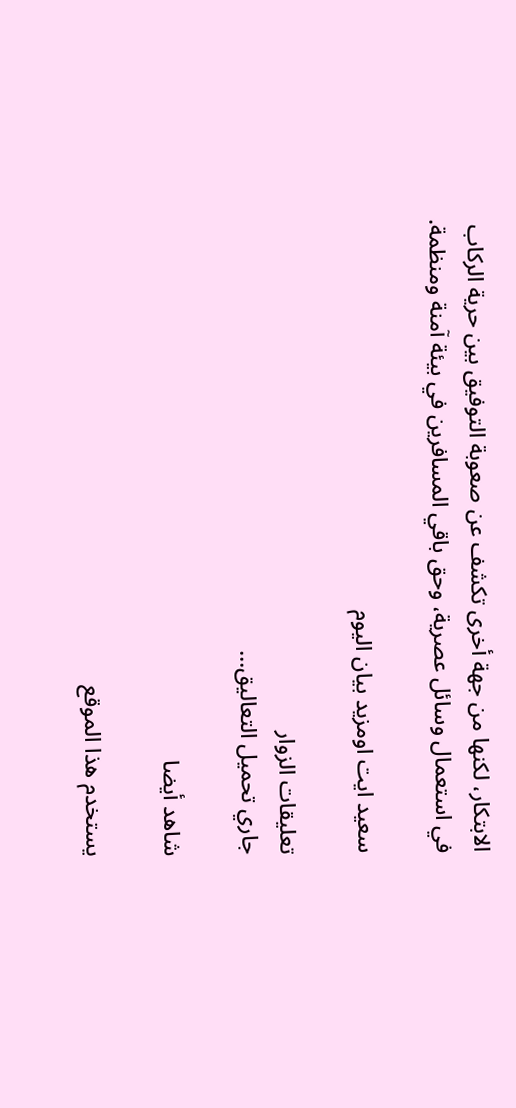الابتكار، لكنها من جهة أخرى تكشف عن صعوبة التوفيق بين حرية الركاب في استعمال وسائل عصرية، وحق باقي المسافرين في بيئة آمنة ومنظمة.

سعيد ايت اومزيد بيان اليوم

تعليقات الزوار
جاري تحميل التعاليق...

شاهد أيضا

يستخدم هذا الموقع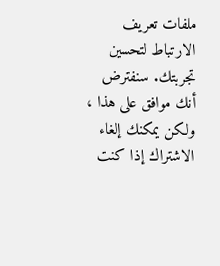ملفات تعريف الارتباط لتحسين تجربتك. سنفترض أنك موافق على هذا ، ولكن يمكنك إلغاء الاشتراك إذا كنت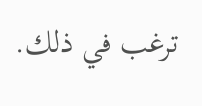ترغب في ذلك.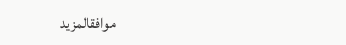موافقالمزيد